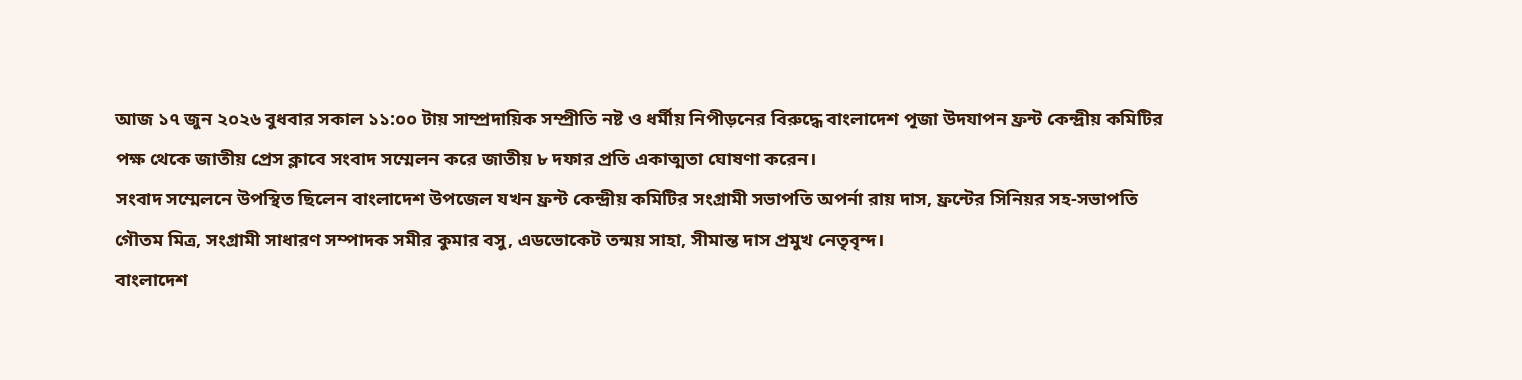আজ ১৭ জুন ২০২৬ বুধবার সকাল ১১:০০ টায় সাম্প্রদায়িক সম্প্রীতি নষ্ট ও ধর্মীয় নিপীড়নের বিরুদ্ধে বাংলাদেশ পূজা উদযাপন ফ্রন্ট কেন্দ্রীয় কমিটির পক্ষ থেকে জাতীয় প্রেস ক্লাবে সংবাদ সম্মেলন করে জাতীয় ৮ দফার প্রতি একাত্মতা ঘোষণা করেন।
সংবাদ সম্মেলনে উপস্থিত ছিলেন বাংলাদেশ উপজেল যখন ফ্রন্ট কেন্দ্রীয় কমিটির সংগ্রামী সভাপতি অপর্না রায় দাস, ফ্রন্টের সিনিয়র সহ-সভাপতি গৌতম মিত্র, সংগ্রামী সাধারণ সম্পাদক সমীর কুমার বসু, এডভোকেট তন্ময় সাহা, সীমান্ত দাস প্রমুখ নেতৃবৃন্দ।
বাংলাদেশ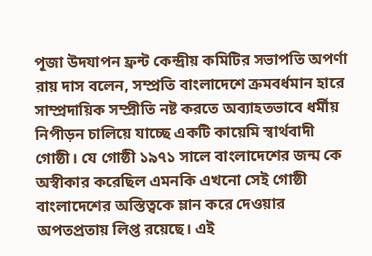পূজা উদযাপন ফ্রন্ট কেন্দ্রীয় কমিটির সভাপতি অপর্ণা রায় দাস বলেন, সম্প্রতি বাংলাদেশে ক্রমবর্ধমান হারে সাম্প্রদায়িক সম্প্রীতি নষ্ট করতে অব্যাহতভাবে ধর্মীয় নিপীড়ন চালিয়ে যাচ্ছে একটি কায়েমি স্বার্থবাদী গোষ্ঠী। যে গোষ্ঠী ১৯৭১ সালে বাংলাদেশের জন্ম কে অস্বীকার করেছিল এমনকি এখনো সেই গোষ্ঠী বাংলাদেশের অস্তিত্বকে ম্লান করে দেওয়ার অপতপ্রতায় লিপ্ত রয়েছে। এই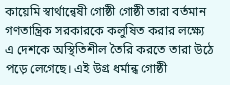কায়েমি স্বার্থান্বেষী গোষ্ঠী গোষ্ঠী তারা বর্তমান গণতান্ত্রিক সরকারকে কলুষিত করার লক্ষ্যে এ দেশকে অস্থিতিশীল তৈরি করতে তারা উঠে পড়ে লেগেছে। এই উগ্র ধর্মান্ধ গোষ্ঠী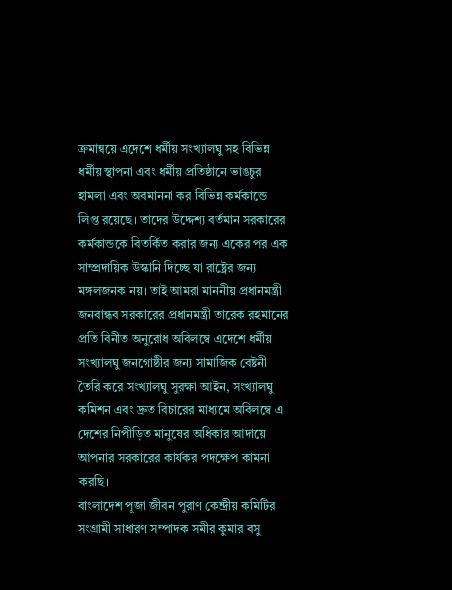ক্রমান্বয়ে এদেশে ধর্মীয় সংখ্যালঘু সহ বিভিন্ন ধর্মীয় স্থাপনা এবং ধর্মীয় প্রতিষ্ঠানে ভাঙচুর হামলা এবং অবমাননা কর বিভিন্ন কর্মকান্ডে লিপ্ত রয়েছে। তাদের উদ্দেশ্য বর্তমান সরকারের কর্মকান্ডকে বিতর্কিত করার জন্য একের পর এক সাম্প্রদায়িক উস্কানি দিচ্ছে যা রাষ্ট্রের জন্য মঙ্গলজনক নয়। তাই আমরা মাননীয় প্রধানমন্ত্রী জনবান্ধব সরকারের প্রধানমন্ত্রী তারেক রহমানের প্রতি বিনীত অনুরোধ অবিলম্বে এদেশে ধর্মীয় সংখ্যালঘু জনগোষ্ঠীর জন্য সামাজিক বেষ্টনী তৈরি করে সংখ্যালঘু সুরক্ষা আইন, সংখ্যালঘু কমিশন এবং দ্রুত বিচারের মাধ্যমে অবিলম্বে এ দেশের নিপীড়িত মানুষের অধিকার আদায়ে আপনার সরকারের কার্যকর পদক্ষেপ কামনা করছি।
বাংলাদেশ পূজা জীবন পুরাণ কেন্দ্রীয় কমিটির সংগ্রামী সাধারণ সম্পাদক সমীর কুমার বসু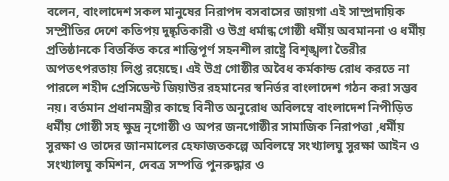বলেন, বাংলাদেশ সকল মানুষের নিরাপদ বসবাসের জায়গা এই সাম্প্রদায়িক সম্প্রীতির দেশে কতিপয় দুষ্কৃতিকারী ও উগ্র ধর্মান্ধ গোষ্ঠী ধর্মীয় অবমাননা ও ধর্মীয় প্রতিষ্ঠানকে বিতর্কিত করে শান্তিপূর্ণ সহনশীল রাষ্ট্রে বিশৃঙ্খলা তৈরীর অপতৎপরতায় লিপ্ত রয়েছে। এই উগ্র গোষ্ঠীর অবৈধ কর্মকান্ড রোধ করতে না পারলে শহীদ প্রেসিডেন্ট জিয়াউর রহমানের স্বনির্ভর বাংলাদেশ গঠন করা সম্ভব নয়। বর্তমান প্রধানমন্ত্রীর কাছে বিনীত অনুরোধ অবিলম্বে বাংলাদেশ নিপীড়িত ধর্মীয় গোষ্ঠী সহ ক্ষুদ্র নৃগোষ্ঠী ও অপর জনগোষ্ঠীর সামাজিক নিরাপত্তা ,ধর্মীয় সুরক্ষা ও তাদের জানমালের হেফাজতকল্পে অবিলম্বে সংখ্যালঘু সুরক্ষা আইন ও সংখ্যালঘু কমিশন, দেবত্র সম্পত্তি পুনরুদ্ধার ও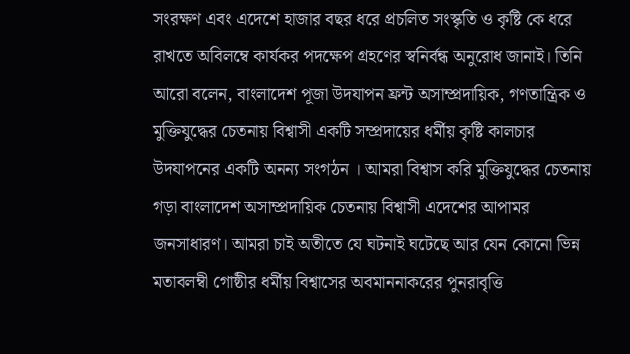সংরক্ষণ এবং এদেশে হাজার বছর ধরে প্রচলিত সংস্কৃতি ও কৃষ্টি কে ধরে রাখতে অবিলম্বে কার্যকর পদক্ষেপ গ্রহণের স্বনির্বন্ধ অনুরোধ জানাই। তিনি আরো বলেন, বাংলাদেশ পূজা উদযাপন ফ্রন্ট অসাম্প্রদায়িক, গণতান্ত্রিক ও মুক্তিযুদ্ধের চেতনায় বিশ্বাসী একটি সম্প্রদায়ের ধর্মীয় কৃষ্টি কালচার উদযাপনের একটি অনন্য সংগঠন । আমরা বিশ্বাস করি মুক্তিযুদ্ধের চেতনায় গড়া বাংলাদেশ অসাম্প্রদায়িক চেতনায় বিশ্বাসী এদেশের আপামর জনসাধারণ। আমরা চাই অতীতে যে ঘটনাই ঘটেছে আর যেন কোনো ভিন্ন মতাবলম্বী গোষ্ঠীর ধর্মীয় বিশ্বাসের অবমাননাকরের পুনরাবৃত্তি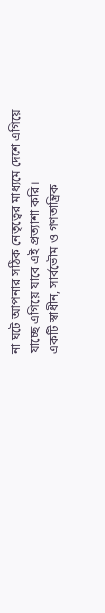না ঘটে আপনার সঠিক নেতৃত্বের মাধ্যমে দেশে এগিয়ে যাচ্ছে এগিয়ে যাবে এই প্রত্যাশা করি।
একটি স্বাধীন, সার্বভৌম ও গণতান্ত্রিক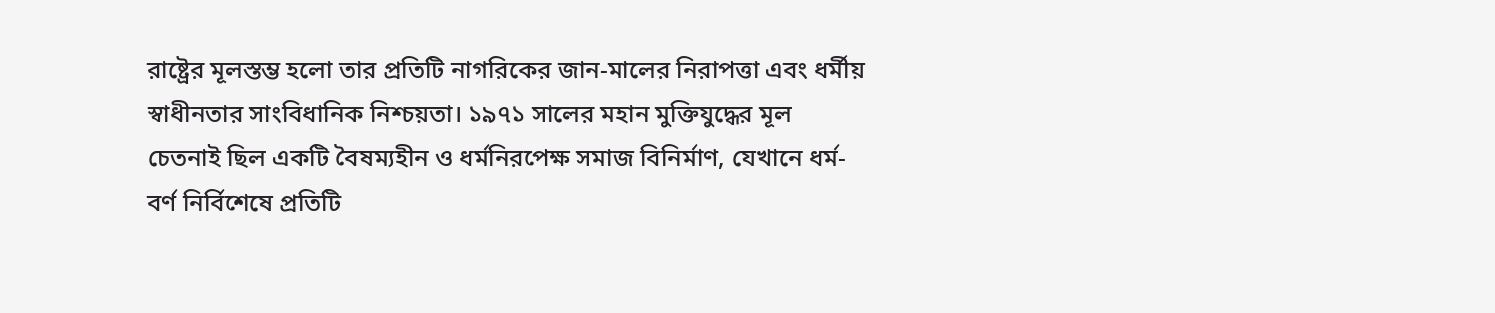রাষ্ট্রের মূলস্তম্ভ হলো তার প্রতিটি নাগরিকের জান-মালের নিরাপত্তা এবং ধর্মীয় স্বাধীনতার সাংবিধানিক নিশ্চয়তা। ১৯৭১ সালের মহান মুক্তিযুদ্ধের মূল চেতনাই ছিল একটি বৈষম্যহীন ও ধর্মনিরপেক্ষ সমাজ বিনির্মাণ, যেখানে ধর্ম-বর্ণ নির্বিশেষে প্রতিটি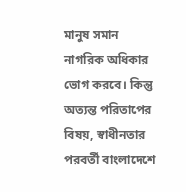মানুষ সমান নাগরিক অধিকার ভোগ করবে। কিন্তু অত্যন্ত পরিতাপের বিষয়, স্বাধীনতার পরবর্তী বাংলাদেশে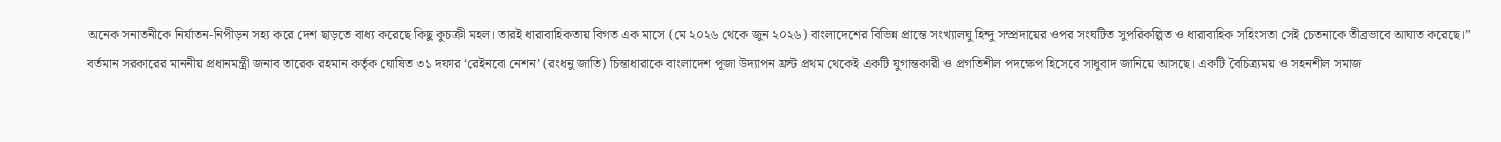অনেক সনাতনীকে নির্যাতন-নিপীড়ন সহ্য করে দেশ ছাড়তে বাধ্য করেছে কিছু কুচক্রী মহল। তারই ধারাবাহিকতায় বিগত এক মাসে (মে ২০২৬ থেকে জুন ২০২৬) বাংলাদেশের বিভিন্ন প্রান্তে সংখ্যালঘু হিন্দু সম্প্রদায়ের ওপর সংঘটিত সুপরিকল্পিত ও ধারাবাহিক সহিংসতা সেই চেতনাকে তীব্রভাবে আঘাত করেছে।”
বর্তমান সরকারের মাননীয় প্রধানমন্ত্রী জনাব তারেক রহমান কর্তৃক ঘোষিত ৩১ দফার ‘রেইনবো নেশন’ (রংধনু জাতি) চিন্তাধারাকে বাংলাদেশ পূজা উদ্যাপন ফ্রন্ট প্রথম থেকেই একটি যুগান্তকারী ও প্রগতিশীল পদক্ষেপ হিসেবে সাধুবাদ জানিয়ে আসছে। একটি বৈচিত্র্যময় ও সহনশীল সমাজ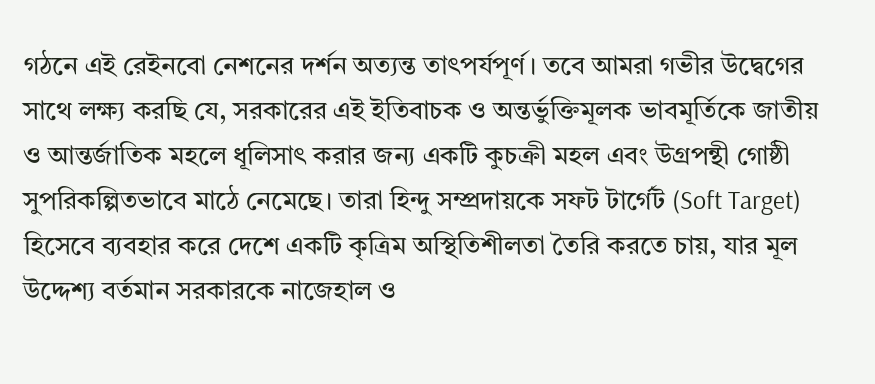গঠনে এই রেইনবো নেশনের দর্শন অত্যন্ত তাৎপর্যপূর্ণ। তবে আমরা গভীর উদ্বেগের সাথে লক্ষ্য করছি যে, সরকারের এই ইতিবাচক ও অন্তর্ভুক্তিমূলক ভাবমূর্তিকে জাতীয় ও আন্তর্জাতিক মহলে ধূলিসাৎ করার জন্য একটি কুচক্রী মহল এবং উগ্রপন্থী গোষ্ঠী সুপরিকল্পিতভাবে মাঠে নেমেছে। তারা হিন্দু সম্প্রদায়কে সফট টার্গেট (Soft Target) হিসেবে ব্যবহার করে দেশে একটি কৃত্রিম অস্থিতিশীলতা তৈরি করতে চায়, যার মূল উদ্দেশ্য বর্তমান সরকারকে নাজেহাল ও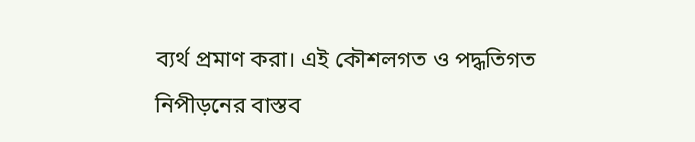ব্যর্থ প্রমাণ করা। এই কৌশলগত ও পদ্ধতিগত নিপীড়নের বাস্তব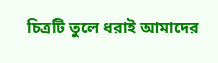চিত্রটি তুলে ধরাই আমাদের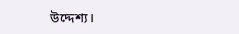উদ্দেশ্য।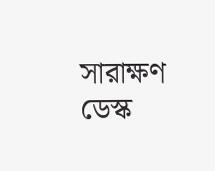সারাক্ষণ ডেস্ক